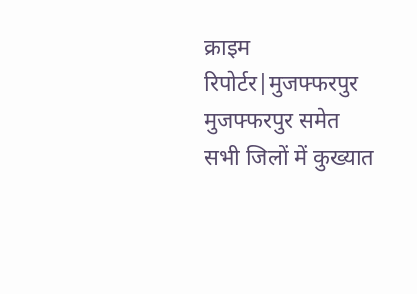क्राइम रिपोर्टर|मुजफ्फरपुर मुजफ्फरपुर समेत सभी जिलों में कुख्यात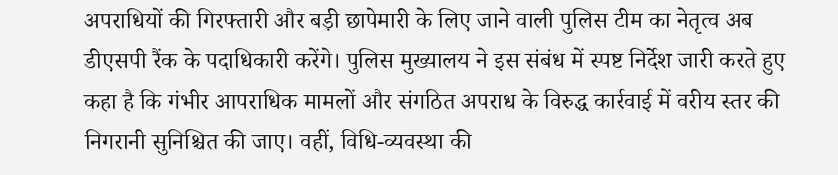अपराधियों की गिरफ्तारी और बड़ी छापेमारी के लिए जाने वाली पुलिस टीम का नेतृत्व अब डीएसपी रैंक के पदाधिकारी करेंगे। पुलिस मुख्यालय ने इस संबंध में स्पष्ट निर्देश जारी करते हुए कहा है कि गंभीर आपराधिक मामलों और संगठित अपराध के विरुद्ध कार्रवाई में वरीय स्तर की निगरानी सुनिश्चित की जाए। वहीं, विधि-व्यवस्था की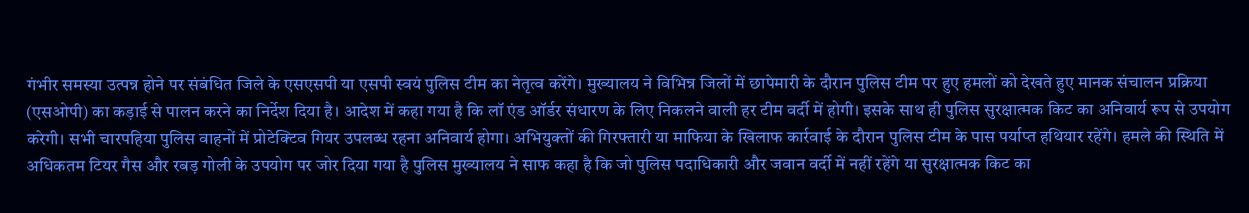गंभीर समस्या उत्पन्न होने पर संबंधित जिले के एसएसपी या एसपी स्वयं पुलिस टीम का नेतृत्व करेंगे। मुख्यालय ने विभिन्न जिलों में छापेमारी के दौरान पुलिस टीम पर हुए हमलों को देखते हुए मानक संचालन प्रक्रिया (एसओपी) का कड़ाई से पालन करने का निर्देश दिया है। आदेश में कहा गया है कि लॉ एंड ऑर्डर संधारण के लिए निकलने वाली हर टीम वर्दी में होगी। इसके साथ ही पुलिस सुरक्षात्मक किट का अनिवार्य रूप से उपयोग करेगी। सभी चारपहिया पुलिस वाहनों में प्रोटेक्टिव गियर उपलब्ध रहना अनिवार्य होगा। अभियुक्तों की गिरफ्तारी या माफिया के खिलाफ कार्रवाई के दौरान पुलिस टीम के पास पर्याप्त हथियार रहेंगे। हमले की स्थिति में अधिकतम टियर गैस और रबड़ गोली के उपयोग पर जोर दिया गया है पुलिस मुख्यालय ने साफ कहा है कि जो पुलिस पदाधिकारी और जवान वर्दी में नहीं रहेंगे या सुरक्षात्मक किट का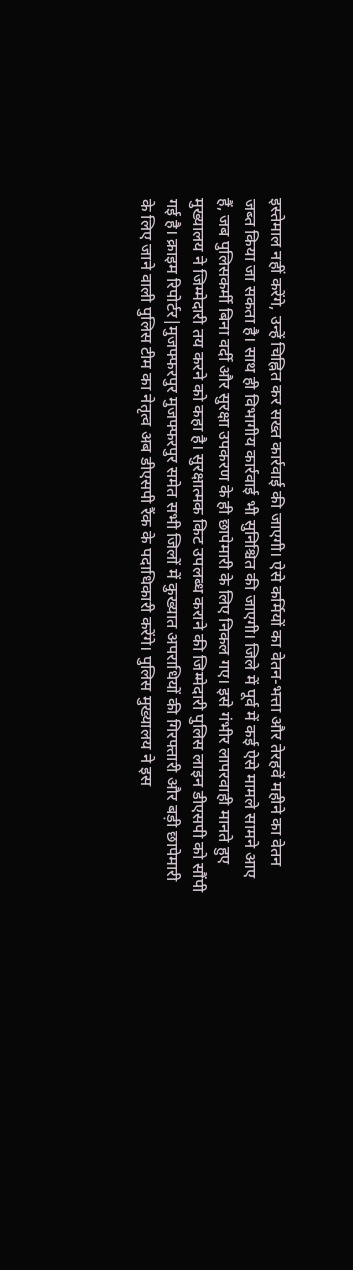इस्तेमाल नहीं करेंगे, उन्हें चिह्नित कर सख्त कार्रवाई की जाएगी। ऐसे कर्मियों का वेतन-भत्ता और तेरहवें महीने का वेतन जब्त किया जा सकता है। साथ ही विभागीय कार्रवाई भी सुनिश्चित की जाएगी। जिले में पूर्व में कई ऐसे मामले सामने आए हैं, जब पुलिसकर्मी बिना वर्दी और सुरक्षा उपकरण के ही छापेमारी के लिए निकल गए। इसे गंभीर लापरवाही मानते हुए मुख्यालय ने जिम्मेदारी तय करने को कहा है। सुरक्षात्मक किट उपलब्ध कराने की जिम्मेदारी पुलिस लाइन डीएसपी को सौंपी गई है। क्राइम रिपोर्टर|मुजफ्फरपुर मुजफ्फरपुर समेत सभी जिलों में कुख्यात अपराधियों की गिरफ्तारी और बड़ी छापेमारी के लिए जाने वाली पुलिस टीम का नेतृत्व अब डीएसपी रैंक के पदाधिकारी करेंगे। पुलिस मुख्यालय ने इस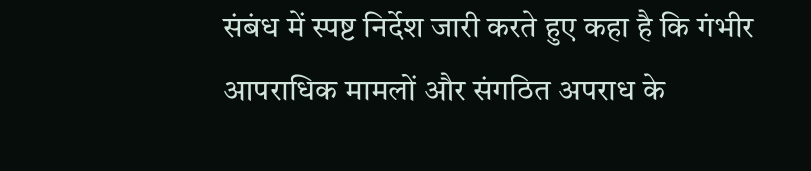संबंध में स्पष्ट निर्देश जारी करते हुए कहा है कि गंभीर आपराधिक मामलों और संगठित अपराध के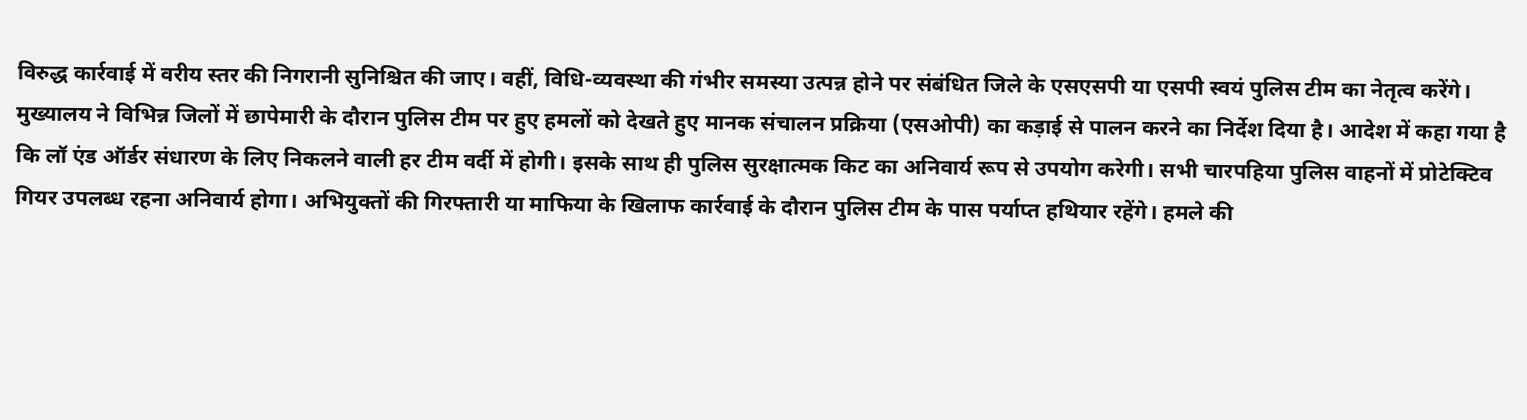विरुद्ध कार्रवाई में वरीय स्तर की निगरानी सुनिश्चित की जाए। वहीं, विधि-व्यवस्था की गंभीर समस्या उत्पन्न होने पर संबंधित जिले के एसएसपी या एसपी स्वयं पुलिस टीम का नेतृत्व करेंगे। मुख्यालय ने विभिन्न जिलों में छापेमारी के दौरान पुलिस टीम पर हुए हमलों को देखते हुए मानक संचालन प्रक्रिया (एसओपी) का कड़ाई से पालन करने का निर्देश दिया है। आदेश में कहा गया है कि लॉ एंड ऑर्डर संधारण के लिए निकलने वाली हर टीम वर्दी में होगी। इसके साथ ही पुलिस सुरक्षात्मक किट का अनिवार्य रूप से उपयोग करेगी। सभी चारपहिया पुलिस वाहनों में प्रोटेक्टिव गियर उपलब्ध रहना अनिवार्य होगा। अभियुक्तों की गिरफ्तारी या माफिया के खिलाफ कार्रवाई के दौरान पुलिस टीम के पास पर्याप्त हथियार रहेंगे। हमले की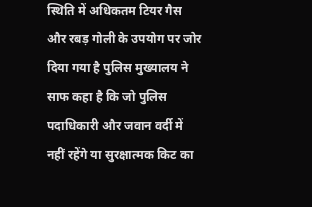स्थिति में अधिकतम टियर गैस और रबड़ गोली के उपयोग पर जोर दिया गया है पुलिस मुख्यालय ने साफ कहा है कि जो पुलिस पदाधिकारी और जवान वर्दी में नहीं रहेंगे या सुरक्षात्मक किट का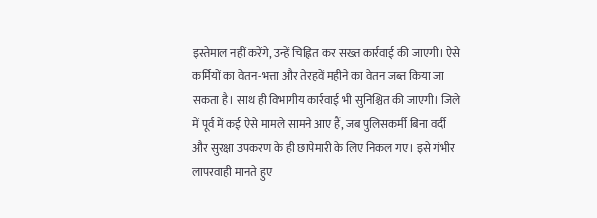इस्तेमाल नहीं करेंगे, उन्हें चिह्नित कर सख्त कार्रवाई की जाएगी। ऐसे कर्मियों का वेतन-भत्ता और तेरहवें महीने का वेतन जब्त किया जा सकता है। साथ ही विभागीय कार्रवाई भी सुनिश्चित की जाएगी। जिले में पूर्व में कई ऐसे मामले सामने आए हैं, जब पुलिसकर्मी बिना वर्दी और सुरक्षा उपकरण के ही छापेमारी के लिए निकल गए। इसे गंभीर लापरवाही मानते हुए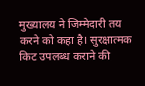मुख्यालय ने जिम्मेदारी तय करने को कहा है। सुरक्षात्मक किट उपलब्ध कराने की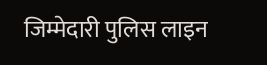जिम्मेदारी पुलिस लाइन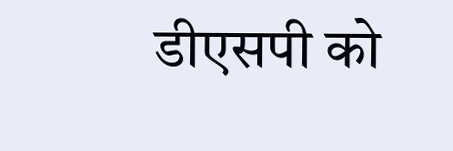डीएसपी को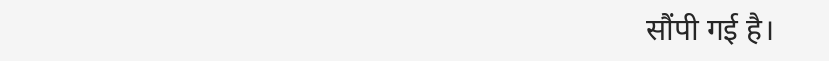सौंपी गई है।